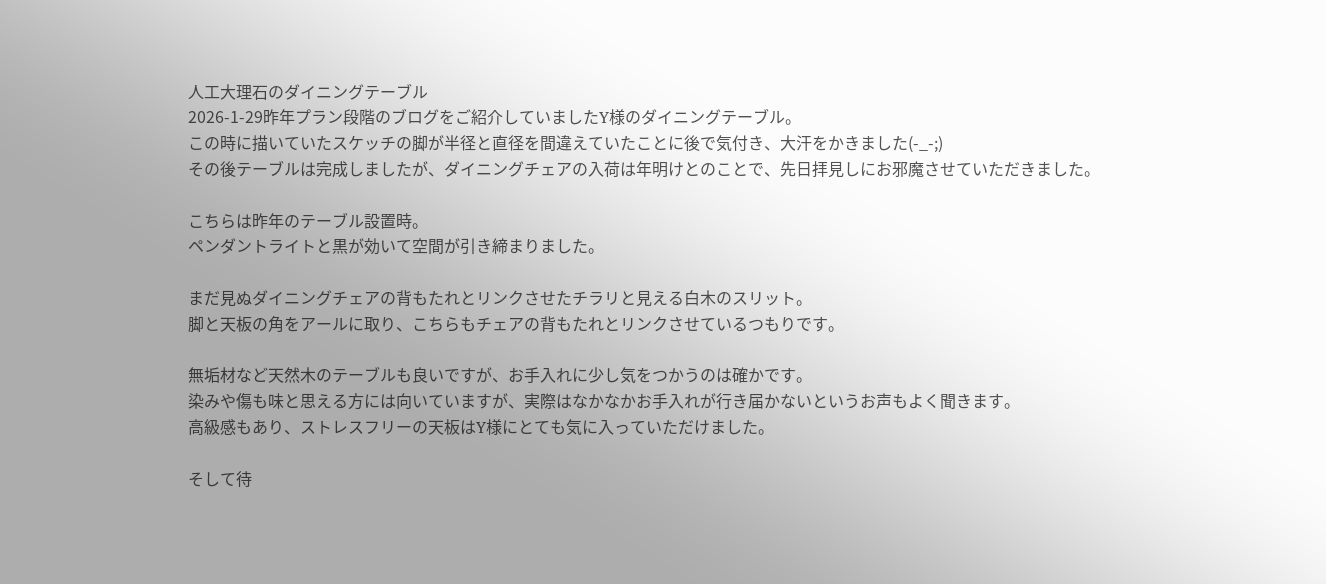人工大理石のダイニングテーブル
2026-1-29昨年プラン段階のブログをご紹介していましたY様のダイニングテーブル。
この時に描いていたスケッチの脚が半径と直径を間違えていたことに後で気付き、大汗をかきました(-_-;)
その後テーブルは完成しましたが、ダイニングチェアの入荷は年明けとのことで、先日拝見しにお邪魔させていただきました。

こちらは昨年のテーブル設置時。
ペンダントライトと黒が効いて空間が引き締まりました。

まだ見ぬダイニングチェアの背もたれとリンクさせたチラリと見える白木のスリット。
脚と天板の角をアールに取り、こちらもチェアの背もたれとリンクさせているつもりです。

無垢材など天然木のテーブルも良いですが、お手入れに少し気をつかうのは確かです。
染みや傷も味と思える方には向いていますが、実際はなかなかお手入れが行き届かないというお声もよく聞きます。
高級感もあり、ストレスフリーの天板はY様にとても気に入っていただけました。

そして待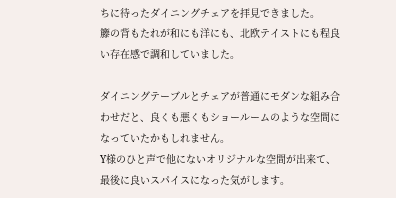ちに待ったダイニングチェアを拝見できました。
籐の背もたれが和にも洋にも、北欧テイストにも程良い存在感で調和していました。

ダイニングテーブルとチェアが普通にモダンな組み合わせだと、良くも悪くもショールームのような空間になっていたかもしれません。
Y様のひと声で他にないオリジナルな空間が出来て、最後に良いスパイスになった気がします。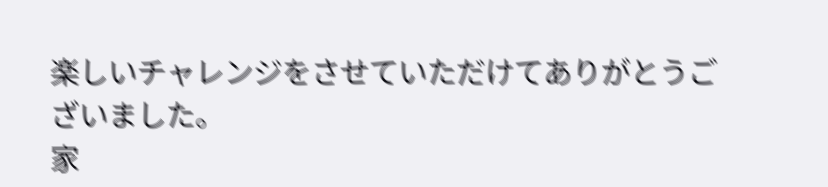楽しいチャレンジをさせていただけてありがとうございました。
家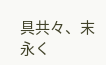具共々、末永く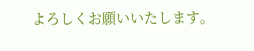よろしくお願いいたします。